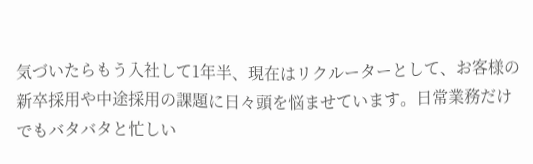気づいたらもう入社して1年半、現在はリクルーターとして、お客様の新卒採用や中途採用の課題に日々頭を悩ませています。日常業務だけでもバタバタと忙しい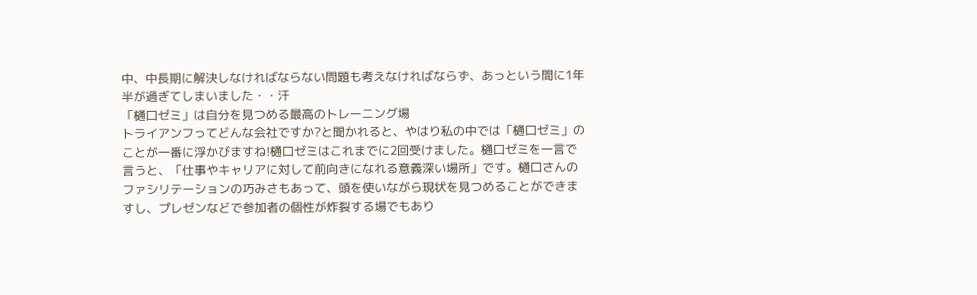中、中長期に解決しなければならない問題も考えなければならず、あっという間に1年半が過ぎてしまいました・・汗
「樋口ゼミ」は自分を見つめる最高のトレーニング場
トライアンフってどんな会社ですか?と聞かれると、やはり私の中では「樋口ゼミ」のことが一番に浮かびますね!樋口ゼミはこれまでに2回受けました。樋口ゼミを一言で言うと、「仕事やキャリアに対して前向きになれる意義深い場所」です。樋口さんのファシリテーションの巧みさもあって、頭を使いながら現状を見つめることができますし、プレゼンなどで参加者の個性が炸裂する場でもあり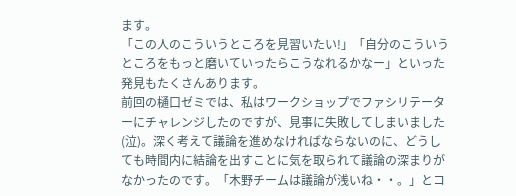ます。
「この人のこういうところを見習いたい!」「自分のこういうところをもっと磨いていったらこうなれるかなー」といった発見もたくさんあります。
前回の樋口ゼミでは、私はワークショップでファシリテーターにチャレンジしたのですが、見事に失敗してしまいました(泣)。深く考えて議論を進めなければならないのに、どうしても時間内に結論を出すことに気を取られて議論の深まりがなかったのです。「木野チームは議論が浅いね・・。」とコ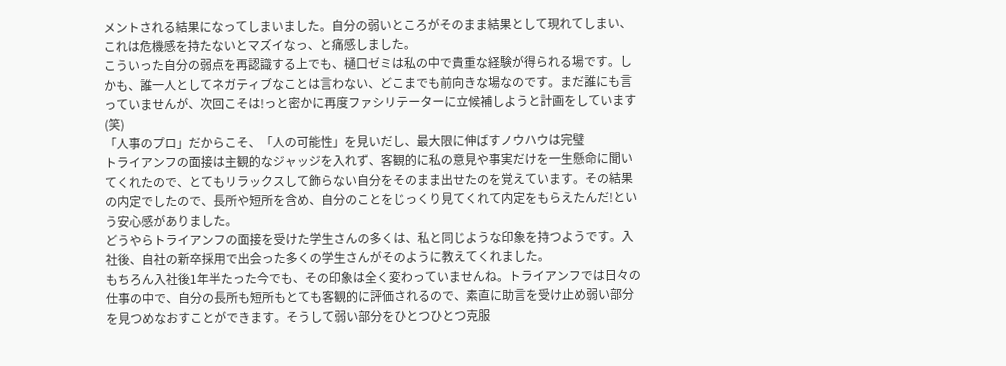メントされる結果になってしまいました。自分の弱いところがそのまま結果として現れてしまい、これは危機感を持たないとマズイなっ、と痛感しました。
こういった自分の弱点を再認識する上でも、樋口ゼミは私の中で貴重な経験が得られる場です。しかも、誰一人としてネガティブなことは言わない、どこまでも前向きな場なのです。まだ誰にも言っていませんが、次回こそは!っと密かに再度ファシリテーターに立候補しようと計画をしています(笑)
「人事のプロ」だからこそ、「人の可能性」を見いだし、最大限に伸ばすノウハウは完璧
トライアンフの面接は主観的なジャッジを入れず、客観的に私の意見や事実だけを一生懸命に聞いてくれたので、とてもリラックスして飾らない自分をそのまま出せたのを覚えています。その結果の内定でしたので、長所や短所を含め、自分のことをじっくり見てくれて内定をもらえたんだ!という安心感がありました。
どうやらトライアンフの面接を受けた学生さんの多くは、私と同じような印象を持つようです。入社後、自社の新卒採用で出会った多くの学生さんがそのように教えてくれました。
もちろん入社後1年半たった今でも、その印象は全く変わっていませんね。トライアンフでは日々の仕事の中で、自分の長所も短所もとても客観的に評価されるので、素直に助言を受け止め弱い部分を見つめなおすことができます。そうして弱い部分をひとつひとつ克服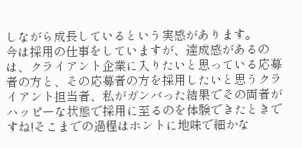しながら成長しているという実感があります。
今は採用の仕事をしていますが、達成感があるのは、クライアント企業に入りたいと思っている応募者の方と、その応募者の方を採用したいと思うクライアント担当者、私がガンバった結果でその両者がハッピーな状態で採用に至るのを体験できたときですね!そこまでの過程はホントに地味で細かな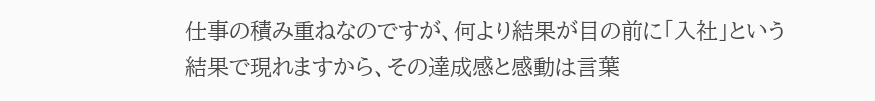仕事の積み重ねなのですが、何より結果が目の前に「入社」という結果で現れますから、その達成感と感動は言葉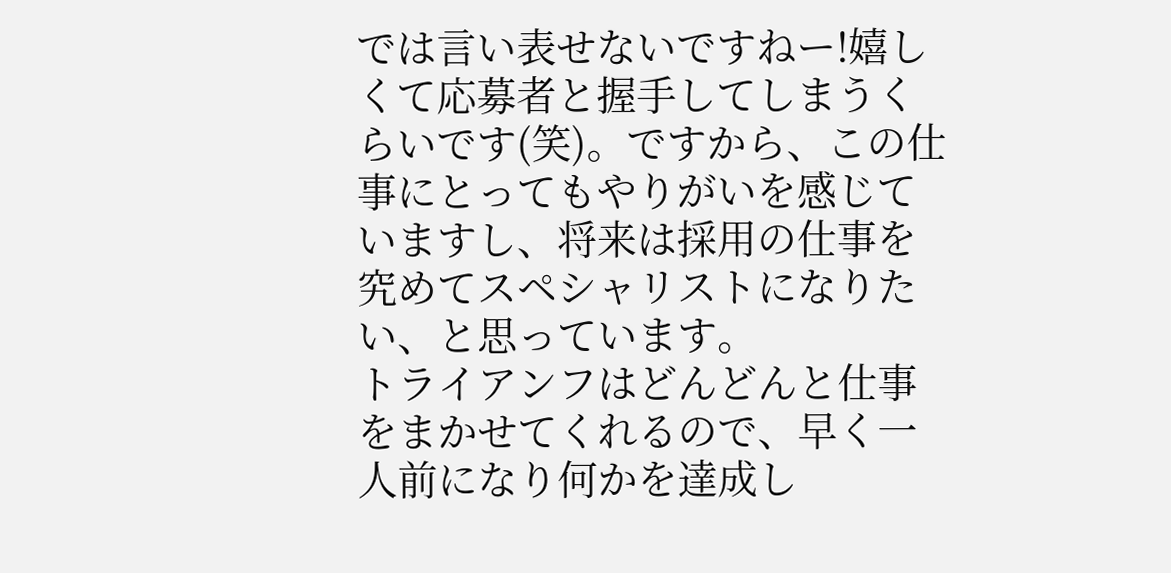では言い表せないですねー!嬉しくて応募者と握手してしまうくらいです(笑)。ですから、この仕事にとってもやりがいを感じていますし、将来は採用の仕事を究めてスペシャリストになりたい、と思っています。
トライアンフはどんどんと仕事をまかせてくれるので、早く一人前になり何かを達成し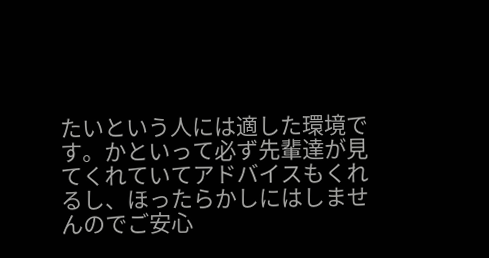たいという人には適した環境です。かといって必ず先輩達が見てくれていてアドバイスもくれるし、ほったらかしにはしませんのでご安心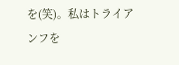を(笑)。私はトライアンフを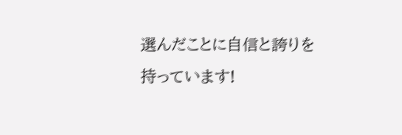選んだことに自信と誇りを持っています!